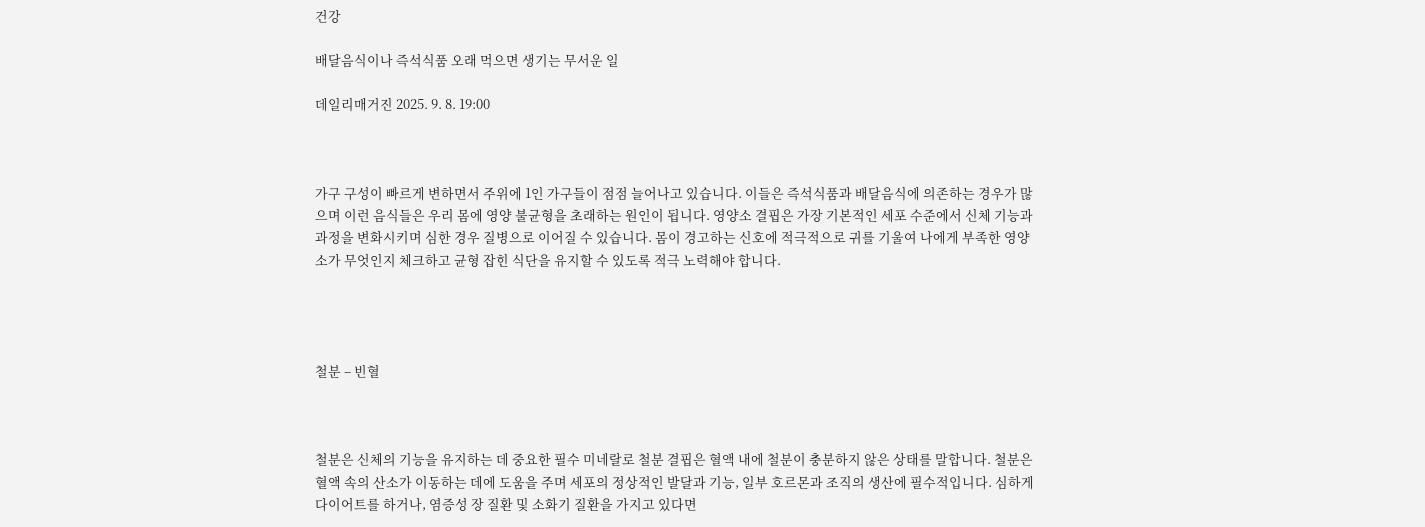건강

배달음식이나 즉석식품 오래 먹으면 생기는 무서운 일

데일리매거진 2025. 9. 8. 19:00



가구 구성이 빠르게 변하면서 주위에 1인 가구들이 점점 늘어나고 있습니다. 이들은 즉석식품과 배달음식에 의존하는 경우가 많으며 이런 음식들은 우리 몸에 영양 불균형을 초래하는 원인이 됩니다. 영양소 결핍은 가장 기본적인 세포 수준에서 신체 기능과 과정을 변화시키며 심한 경우 질병으로 이어질 수 있습니다. 몸이 경고하는 신호에 적극적으로 귀를 기울여 나에게 부족한 영양소가 무엇인지 체크하고 균형 잡힌 식단을 유지할 수 있도록 적극 노력해야 합니다.




철분 – 빈혈



철분은 신체의 기능을 유지하는 데 중요한 필수 미네랄로 철분 결핍은 혈액 내에 철분이 충분하지 않은 상태를 말합니다. 철분은 혈액 속의 산소가 이동하는 데에 도움을 주며 세포의 정상적인 발달과 기능, 일부 호르몬과 조직의 생산에 필수적입니다. 심하게 다이어트를 하거나, 염증성 장 질환 및 소화기 질환을 가지고 있다면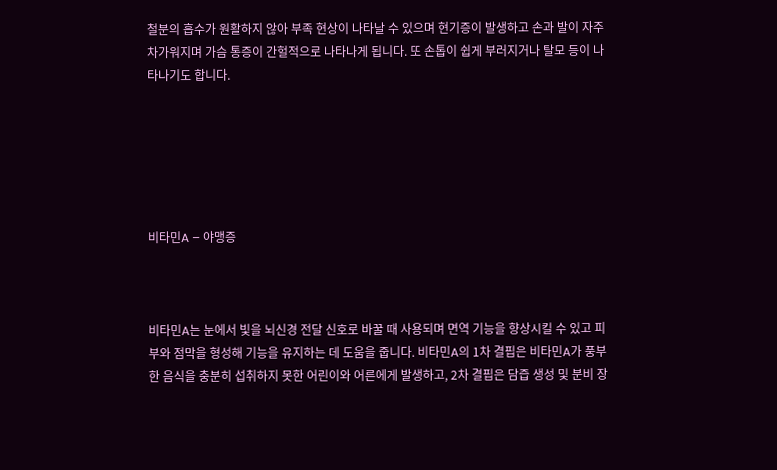철분의 흡수가 원활하지 않아 부족 현상이 나타날 수 있으며 현기증이 발생하고 손과 발이 자주 차가워지며 가슴 통증이 간헐적으로 나타나게 됩니다. 또 손톱이 쉽게 부러지거나 탈모 등이 나타나기도 합니다.






비타민A – 야맹증



비타민A는 눈에서 빛을 뇌신경 전달 신호로 바꿀 때 사용되며 면역 기능을 향상시킬 수 있고 피부와 점막을 형성해 기능을 유지하는 데 도움을 줍니다. 비타민A의 1차 결핍은 비타민A가 풍부한 음식을 충분히 섭취하지 못한 어린이와 어른에게 발생하고, 2차 결핍은 담즙 생성 및 분비 장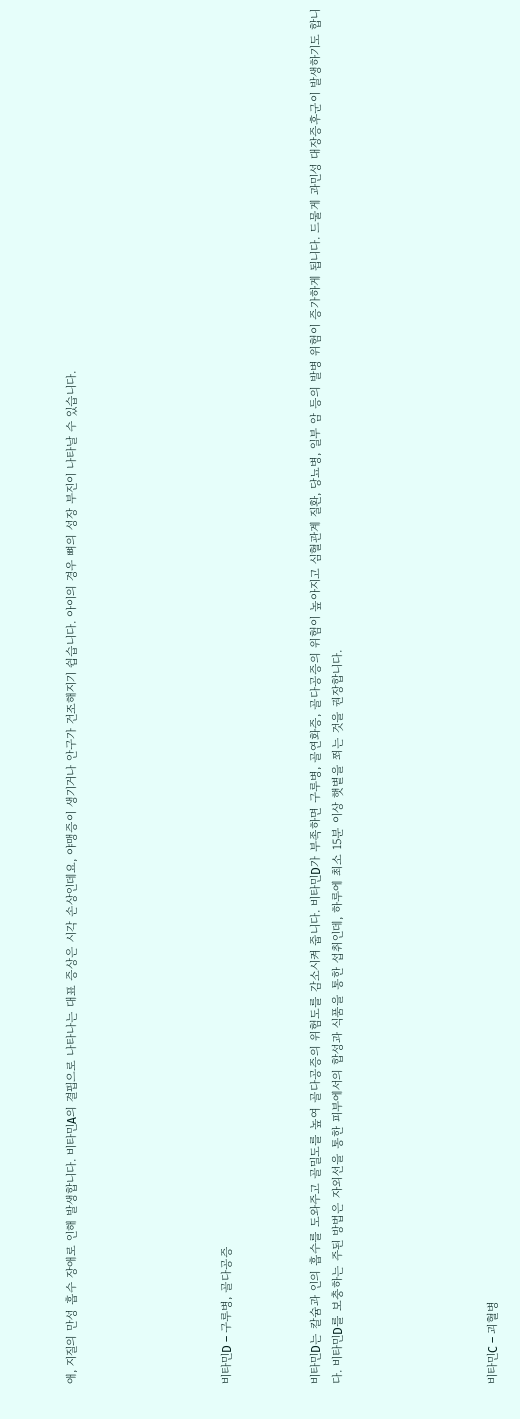애, 지질의 만성 흡수 장애로 인해 발생합니다. 비타민A의 결핍으로 나타나는 대표 증상은 시각 손상인데요, 야맹증이 생기거나 안구가 건조해지기 쉽습니다. 아이의 경우 뼈의 성장 부진이 나타날 수 있습니다.






비타민D – 구루병, 골다공증



비타민D는 칼슘과 인의 흡수를 도와주고 골밀도를 높여 골다공증의 위험도를 감소시켜 줍니다. 비타민D가 부족하면 구루병, 골연화증, 골다공증의 위험이 높아지고 심혈관계 질환, 당뇨병, 일부 암 등의 발병 위험이 증가하게 됩니다. 드물게 과민성 대장증후군이 발생하기도 합니다. 비타민D를 보충하는 주된 방법은 자외선을 통한 피부에서의 합성과 식품을 통한 섭취인데, 하루에 최소 15분 이상 햇볕을 쬐는 것을 권장합니다.






비타민C – 괴혈병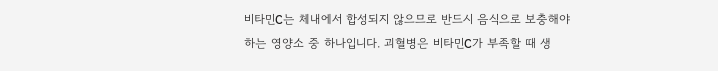비타민C는 체내에서 합성되지 않으므로 반드시 음식으로 보충해야 하는 영양소 중 하나입니다. 괴혈병은 비타민C가 부족할 때 생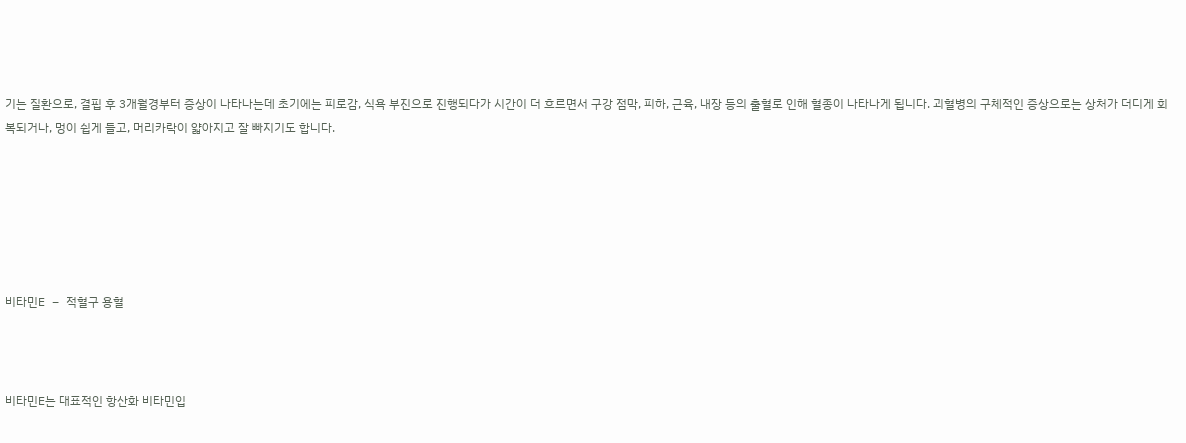기는 질환으로, 결핍 후 3개월경부터 증상이 나타나는데 초기에는 피로감, 식욕 부진으로 진행되다가 시간이 더 흐르면서 구강 점막, 피하, 근육, 내장 등의 출혈로 인해 혈종이 나타나게 됩니다. 괴혈병의 구체적인 증상으로는 상처가 더디게 회복되거나, 멍이 쉽게 들고, 머리카락이 얇아지고 잘 빠지기도 합니다.






비타민E – 적혈구 용혈



비타민E는 대표적인 항산화 비타민입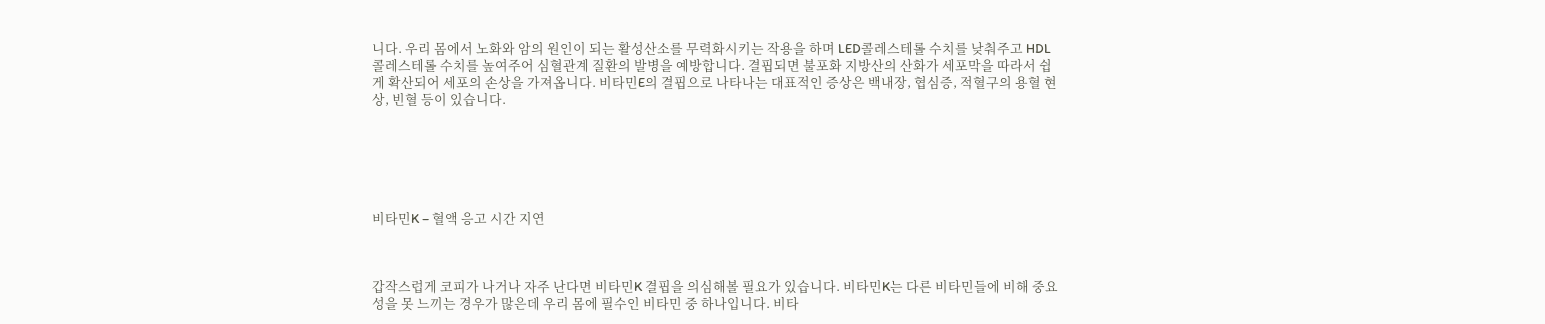니다. 우리 몸에서 노화와 암의 원인이 되는 활성산소를 무력화시키는 작용을 하며 LED콜레스테롤 수치를 낮춰주고 HDL콜레스테롤 수치를 높여주어 심혈관계 질환의 발병을 예방합니다. 결핍되면 불포화 지방산의 산화가 세포막을 따라서 쉽게 확산되어 세포의 손상을 가져옵니다. 비타민E의 결핍으로 나타나는 대표적인 증상은 백내장, 협심증, 적혈구의 용혈 현상, 빈혈 등이 있습니다.






비타민K – 혈액 응고 시간 지연



갑작스럽게 코피가 나거나 자주 난다면 비타민K 결핍을 의심해볼 필요가 있습니다. 비타민K는 다른 비타민들에 비해 중요성을 못 느끼는 경우가 많은데 우리 몸에 필수인 비타민 중 하나입니다. 비타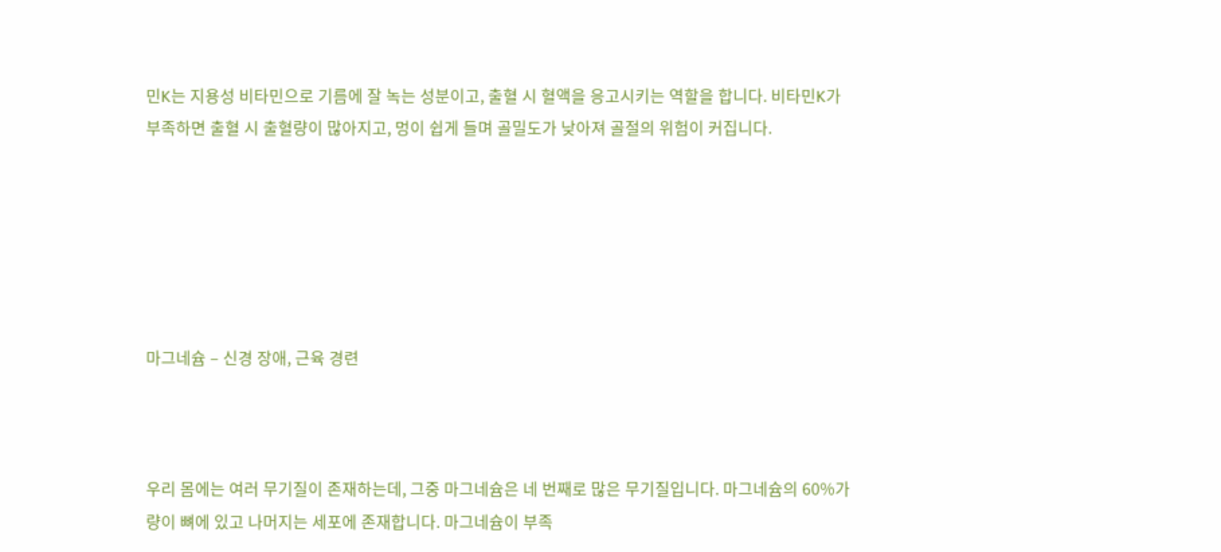민K는 지용성 비타민으로 기름에 잘 녹는 성분이고, 출혈 시 혈액을 응고시키는 역할을 합니다. 비타민K가 부족하면 출혈 시 출혈량이 많아지고, 멍이 쉽게 들며 골밀도가 낮아져 골절의 위험이 커집니다.






마그네슘 – 신경 장애, 근육 경련



우리 몸에는 여러 무기질이 존재하는데, 그중 마그네슘은 네 번째로 많은 무기질입니다. 마그네슘의 60%가량이 뼈에 있고 나머지는 세포에 존재합니다. 마그네슘이 부족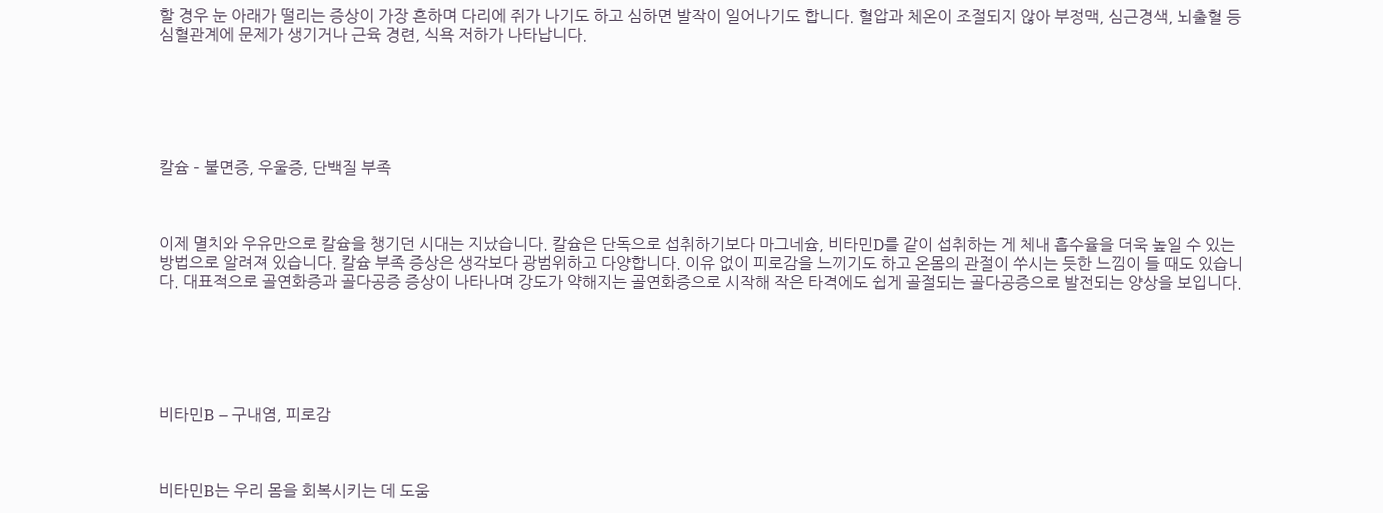할 경우 눈 아래가 떨리는 증상이 가장 흔하며 다리에 쥐가 나기도 하고 심하면 발작이 일어나기도 합니다. 혈압과 체온이 조절되지 않아 부정맥, 심근경색, 뇌출혈 등 심혈관계에 문제가 생기거나 근육 경련, 식욕 저하가 나타납니다.






칼슘 – 불면증, 우울증, 단백질 부족



이제 멸치와 우유만으로 칼슘을 챙기던 시대는 지났습니다. 칼슘은 단독으로 섭취하기보다 마그네슘, 비타민D를 같이 섭취하는 게 체내 흡수율을 더욱 높일 수 있는 방법으로 알려져 있습니다. 칼슘 부족 증상은 생각보다 광범위하고 다양합니다. 이유 없이 피로감을 느끼기도 하고 온몸의 관절이 쑤시는 듯한 느낌이 들 때도 있습니다. 대표적으로 골연화증과 골다공증 증상이 나타나며 강도가 약해지는 골연화증으로 시작해 작은 타격에도 쉽게 골절되는 골다공증으로 발전되는 양상을 보입니다.






비타민B – 구내염, 피로감



비타민B는 우리 몸을 회복시키는 데 도움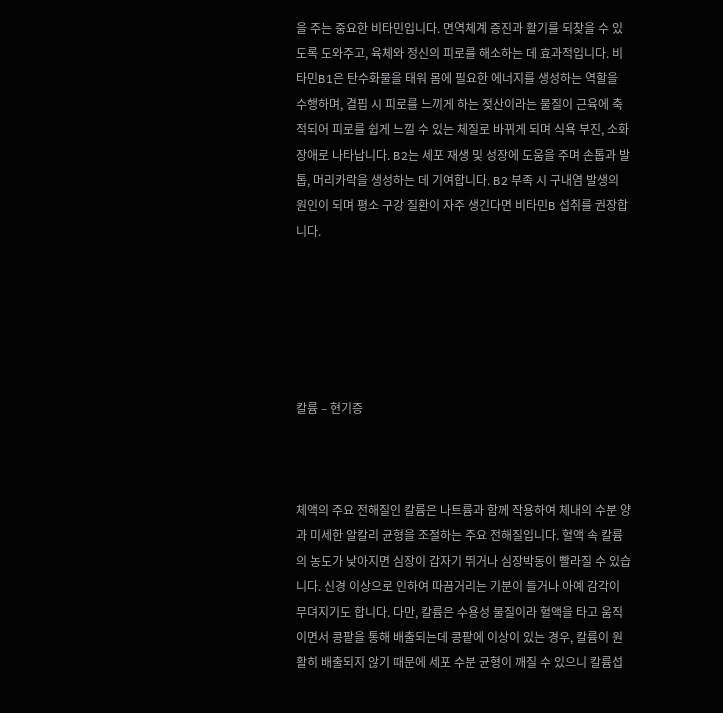을 주는 중요한 비타민입니다. 면역체계 증진과 활기를 되찾을 수 있도록 도와주고, 육체와 정신의 피로를 해소하는 데 효과적입니다. 비타민B1은 탄수화물을 태워 몸에 필요한 에너지를 생성하는 역할을 수행하며, 결핍 시 피로를 느끼게 하는 젖산이라는 물질이 근육에 축적되어 피로를 쉽게 느낄 수 있는 체질로 바뀌게 되며 식욕 부진, 소화 장애로 나타납니다. B2는 세포 재생 및 성장에 도움을 주며 손톱과 발톱, 머리카락을 생성하는 데 기여합니다. B2 부족 시 구내염 발생의 원인이 되며 평소 구강 질환이 자주 생긴다면 비타민B 섭취를 권장합니다.






칼륨 – 현기증



체액의 주요 전해질인 칼륨은 나트륨과 함께 작용하여 체내의 수분 양과 미세한 알칼리 균형을 조절하는 주요 전해질입니다. 혈액 속 칼륨의 농도가 낮아지면 심장이 갑자기 뛰거나 심장박동이 빨라질 수 있습니다. 신경 이상으로 인하여 따끔거리는 기분이 들거나 아예 감각이 무뎌지기도 합니다. 다만, 칼륨은 수용성 물질이라 혈액을 타고 움직이면서 콩팥을 통해 배출되는데 콩팥에 이상이 있는 경우, 칼륨이 원활히 배출되지 않기 때문에 세포 수분 균형이 깨질 수 있으니 칼륨섭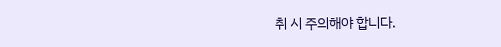취 시 주의해야 합니다.